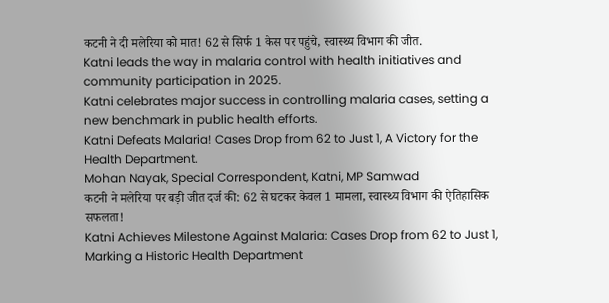कटनी ने दी मलेरिया को मात! 62 से सिर्फ 1 केस पर पहुंचे, स्वास्थ्य विभाग की जीत.
Katni leads the way in malaria control with health initiatives and community participation in 2025.
Katni celebrates major success in controlling malaria cases, setting a new benchmark in public health efforts.
Katni Defeats Malaria! Cases Drop from 62 to Just 1, A Victory for the Health Department.
Mohan Nayak, Special Correspondent, Katni, MP Samwad
कटनी ने मलेरिया पर बड़ी जीत दर्ज की: 62 से घटकर केवल 1 मामला, स्वास्थ्य विभाग की ऐतिहासिक सफलता!
Katni Achieves Milestone Against Malaria: Cases Drop from 62 to Just 1, Marking a Historic Health Department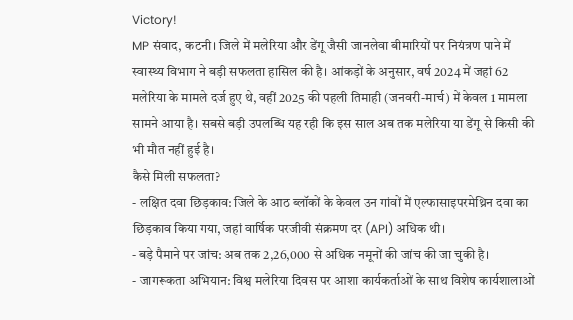Victory!
MP संवाद, कटनी। जिले में मलेरिया और डेंगू जैसी जानलेवा बीमारियों पर नियंत्रण पाने में स्वास्थ्य विभाग ने बड़ी सफलता हासिल की है। आंकड़ों के अनुसार, वर्ष 2024 में जहां 62 मलेरिया के मामले दर्ज हुए थे, वहीं 2025 की पहली तिमाही (जनवरी-मार्च) में केवल 1 मामला सामने आया है। सबसे बड़ी उपलब्धि यह रही कि इस साल अब तक मलेरिया या डेंगू से किसी की भी मौत नहीं हुई है।
कैसे मिली सफलता?
- लक्षित दवा छिड़काव: जिले के आठ ब्लॉकों के केवल उन गांवों में एल्फासाइपरमेथ्रिन दवा का छिड़काव किया गया, जहां वार्षिक परजीवी संक्रमण दर (API) अधिक थी।
- बड़े पैमाने पर जांच: अब तक 2,26,000 से अधिक नमूनों की जांच की जा चुकी है।
- जागरूकता अभियान: विश्व मलेरिया दिवस पर आशा कार्यकर्ताओं के साथ विशेष कार्यशालाओं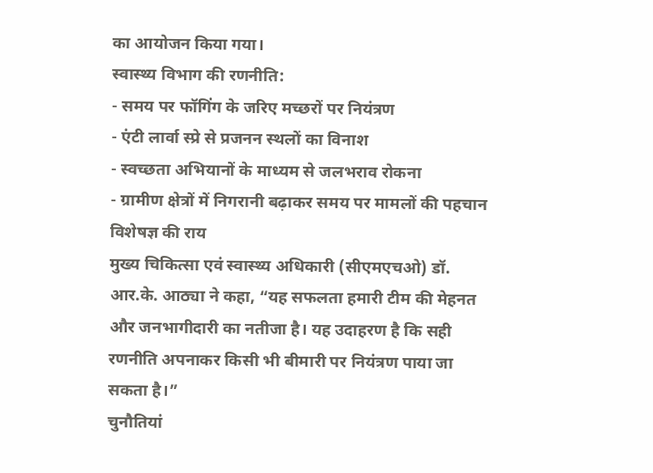का आयोजन किया गया।
स्वास्थ्य विभाग की रणनीति:
- समय पर फॉगिंग के जरिए मच्छरों पर नियंत्रण
- एंटी लार्वा स्प्रे से प्रजनन स्थलों का विनाश
- स्वच्छता अभियानों के माध्यम से जलभराव रोकना
- ग्रामीण क्षेत्रों में निगरानी बढ़ाकर समय पर मामलों की पहचान
विशेषज्ञ की राय
मुख्य चिकित्सा एवं स्वास्थ्य अधिकारी (सीएमएचओ) डॉ. आर.के. आठ्या ने कहा, “यह सफलता हमारी टीम की मेहनत और जनभागीदारी का नतीजा है। यह उदाहरण है कि सही रणनीति अपनाकर किसी भी बीमारी पर नियंत्रण पाया जा सकता है।”
चुनौतियां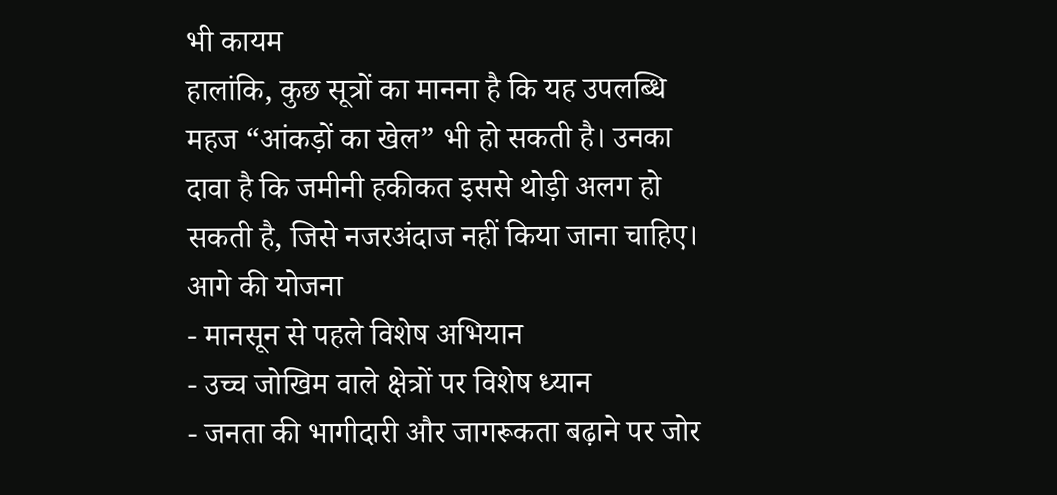भी कायम
हालांकि, कुछ सूत्रों का मानना है कि यह उपलब्धि महज “आंकड़ों का खेल” भी हो सकती है। उनका दावा है कि जमीनी हकीकत इससे थोड़ी अलग हो सकती है, जिसे नजरअंदाज नहीं किया जाना चाहिए।
आगे की योजना
- मानसून से पहले विशेष अभियान
- उच्च जोखिम वाले क्षेत्रों पर विशेष ध्यान
- जनता की भागीदारी और जागरूकता बढ़ाने पर जोर